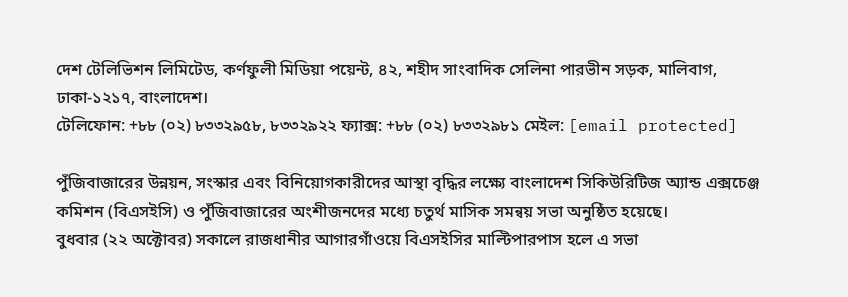দেশ টেলিভিশন লিমিটেড, কর্ণফুলী মিডিয়া পয়েন্ট, ৪২, শহীদ সাংবাদিক সেলিনা পারভীন সড়ক, মালিবাগ, ঢাকা-১২১৭, বাংলাদেশ।
টেলিফোন: +৮৮ (০২) ৮৩৩২৯৫৮, ৮৩৩২৯২২ ফ্যাক্স: +৮৮ (০২) ৮৩৩২৯৮১ মেইল: [email protected]

পুঁজিবাজারের উন্নয়ন, সংস্কার এবং বিনিয়োগকারীদের আস্থা বৃদ্ধির লক্ষ্যে বাংলাদেশ সিকিউরিটিজ অ্যান্ড এক্সচেঞ্জ কমিশন (বিএসইসি) ও পুঁজিবাজারের অংশীজনদের মধ্যে চতুর্থ মাসিক সমন্বয় সভা অনুষ্ঠিত হয়েছে।
বুধবার (২২ অক্টোবর) সকালে রাজধানীর আগারগাঁওয়ে বিএসইসির মাল্টিপারপাস হলে এ সভা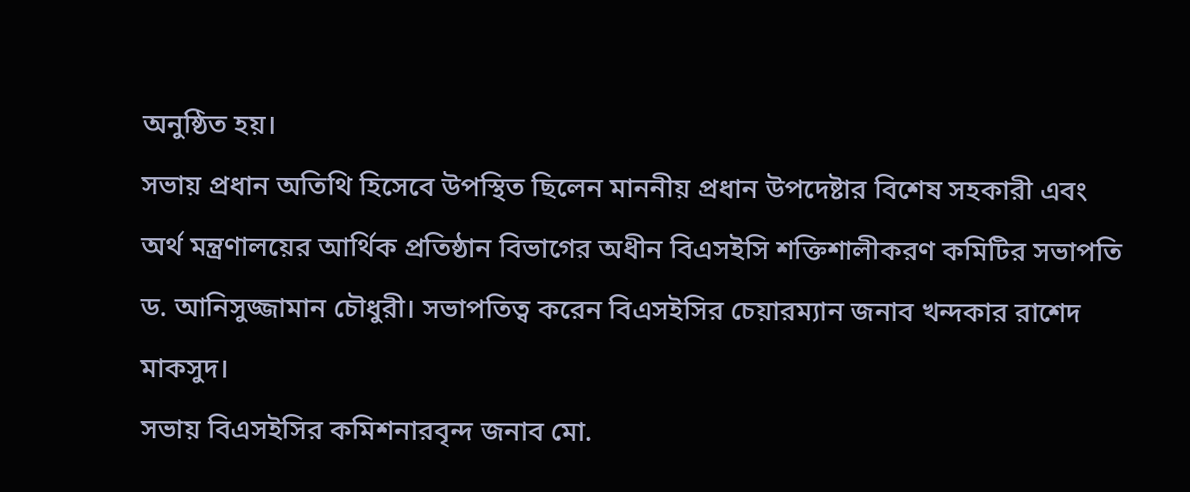অনুষ্ঠিত হয়।
সভায় প্রধান অতিথি হিসেবে উপস্থিত ছিলেন মাননীয় প্রধান উপদেষ্টার বিশেষ সহকারী এবং অর্থ মন্ত্রণালয়ের আর্থিক প্রতিষ্ঠান বিভাগের অধীন বিএসইসি শক্তিশালীকরণ কমিটির সভাপতি ড. আনিসুজ্জামান চৌধুরী। সভাপতিত্ব করেন বিএসইসির চেয়ারম্যান জনাব খন্দকার রাশেদ মাকসুদ।
সভায় বিএসইসির কমিশনারবৃন্দ জনাব মো.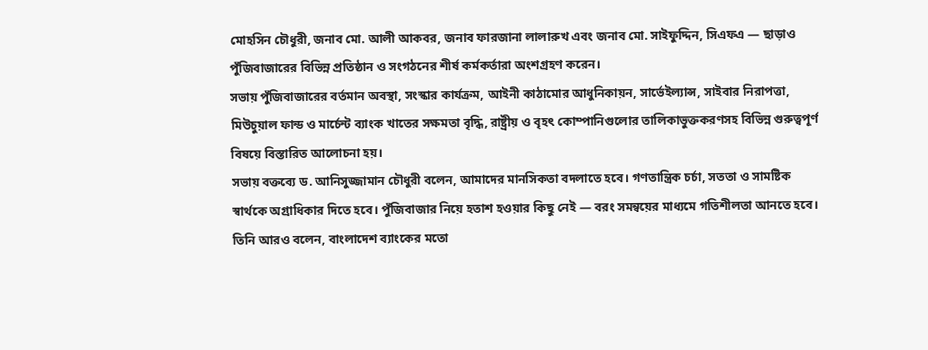মোহসিন চৌধুরী, জনাব মো. আলী আকবর, জনাব ফারজানা লালারুখ এবং জনাব মো. সাইফুদ্দিন, সিএফএ — ছাড়াও পুঁজিবাজারের বিভিন্ন প্রতিষ্ঠান ও সংগঠনের শীর্ষ কর্মকর্তারা অংশগ্রহণ করেন।
সভায় পুঁজিবাজারের বর্তমান অবস্থা, সংস্কার কার্যক্রম, আইনী কাঠামোর আধুনিকায়ন, সার্ভেইল্যান্স, সাইবার নিরাপত্তা, মিউচুয়াল ফান্ড ও মার্চেন্ট ব্যাংক খাতের সক্ষমতা বৃদ্ধি, রাষ্ট্রীয় ও বৃহৎ কোম্পানিগুলোর তালিকাভুক্তকরণসহ বিভিন্ন গুরুত্বপূর্ণ বিষয়ে বিস্তারিত আলোচনা হয়।
সভায় বক্তব্যে ড. আনিসুজ্জামান চৌধুরী বলেন, আমাদের মানসিকতা বদলাতে হবে। গণতান্ত্রিক চর্চা, সততা ও সামষ্টিক স্বার্থকে অগ্রাধিকার দিতে হবে। পুঁজিবাজার নিয়ে হতাশ হওয়ার কিছু নেই — বরং সমন্বয়ের মাধ্যমে গতিশীলতা আনতে হবে।
তিনি আরও বলেন, বাংলাদেশ ব্যাংকের মতো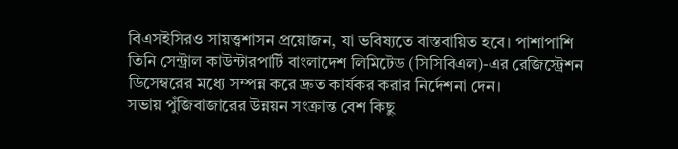বিএসইসিরও সায়ত্ত্বশাসন প্রয়োজন, যা ভবিষ্যতে বাস্তবায়িত হবে। পাশাপাশি তিনি সেন্ট্রাল কাউন্টারপার্টি বাংলাদেশ লিমিটেড (সিসিবিএল)-এর রেজিস্ট্রেশন ডিসেম্বরের মধ্যে সম্পন্ন করে দ্রুত কার্যকর করার নির্দেশনা দেন।
সভায় পুঁজিবাজারের উন্নয়ন সংক্রান্ত বেশ কিছু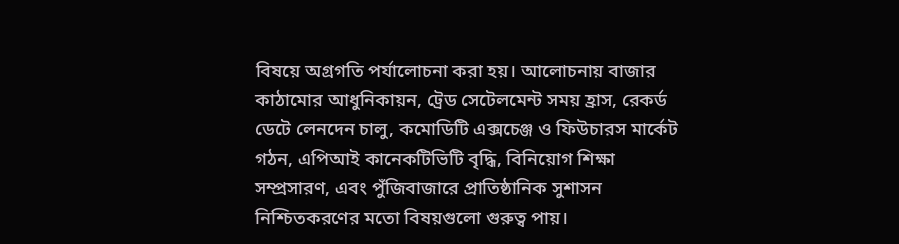বিষয়ে অগ্রগতি পর্যালোচনা করা হয়। আলোচনায় বাজার কাঠামোর আধুনিকায়ন, ট্রেড সেটেলমেন্ট সময় হ্রাস, রেকর্ড ডেটে লেনদেন চালু, কমোডিটি এক্সচেঞ্জ ও ফিউচারস মার্কেট গঠন, এপিআই কানেকটিভিটি বৃদ্ধি, বিনিয়োগ শিক্ষা সম্প্রসারণ, এবং পুঁজিবাজারে প্রাতিষ্ঠানিক সুশাসন নিশ্চিতকরণের মতো বিষয়গুলো গুরুত্ব পায়।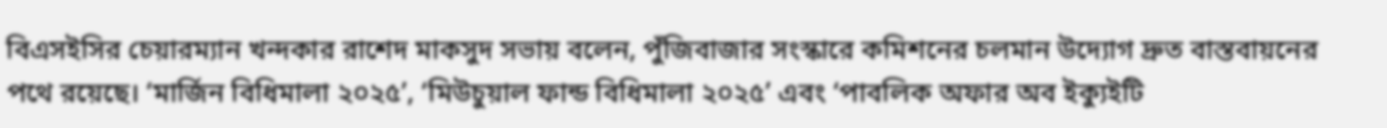বিএসইসির চেয়ারম্যান খন্দকার রাশেদ মাকসুদ সভায় বলেন, পুঁজিবাজার সংস্কারে কমিশনের চলমান উদ্যোগ দ্রুত বাস্তবায়নের পথে রয়েছে। ‘মার্জিন বিধিমালা ২০২৫’, ‘মিউচুয়াল ফান্ড বিধিমালা ২০২৫’ এবং ‘পাবলিক অফার অব ইক্যুইটি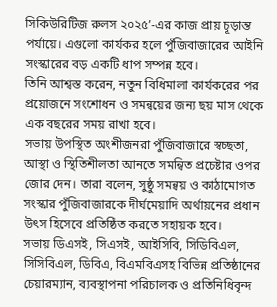সিকিউরিটিজ রুলস ২০২৫’-এর কাজ প্রায় চূড়ান্ত পর্যায়ে। এগুলো কার্যকর হলে পুঁজিবাজারের আইনি সংস্কারের বড় একটি ধাপ সম্পন্ন হবে।
তিনি আশ্বস্ত করেন, নতুন বিধিমালা কার্যকরের পর প্রয়োজনে সংশোধন ও সমন্বয়ের জন্য ছয় মাস থেকে এক বছরের সময় রাখা হবে।
সভায় উপস্থিত অংশীজনরা পুঁজিবাজারে স্বচ্ছতা, আস্থা ও স্থিতিশীলতা আনতে সমন্বিত প্রচেষ্টার ওপর জোর দেন। তারা বলেন, সুষ্ঠু সমন্বয় ও কাঠামোগত সংস্কার পুঁজিবাজারকে দীর্ঘমেয়াদি অর্থায়নের প্রধান উৎস হিসেবে প্রতিষ্ঠিত করতে সহায়ক হবে।
সভায় ডিএসই, সিএসই, আইসিবি, সিডিবিএল, সিসিবিএল, ডিবিএ, বিএমবিএসহ বিভিন্ন প্রতিষ্ঠানের চেয়ারম্যান, ব্যবস্থাপনা পরিচালক ও প্রতিনিধিবৃন্দ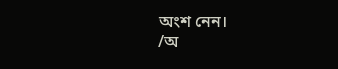অংশ নেন।
/অ